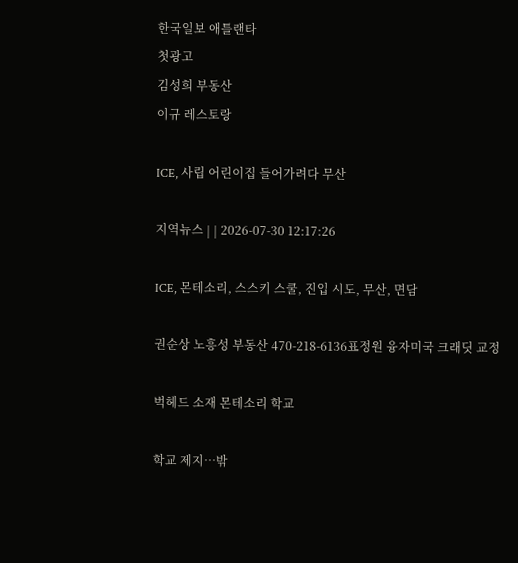한국일보 애틀랜타
첫광고
김성희 부동산
이규 레스토랑

ICE, 사립 어린이집 들어가려다 무산

지역뉴스 | | 2026-07-30 12:17:26

ICE, 몬테소리, 스스키 스쿨, 진입 시도, 무산, 면담

권순상 노흥성 부동산 470-218-6136표정원 융자미국 크래딧 교정

벅헤드 소재 몬테소리 학교

학교 제지…밖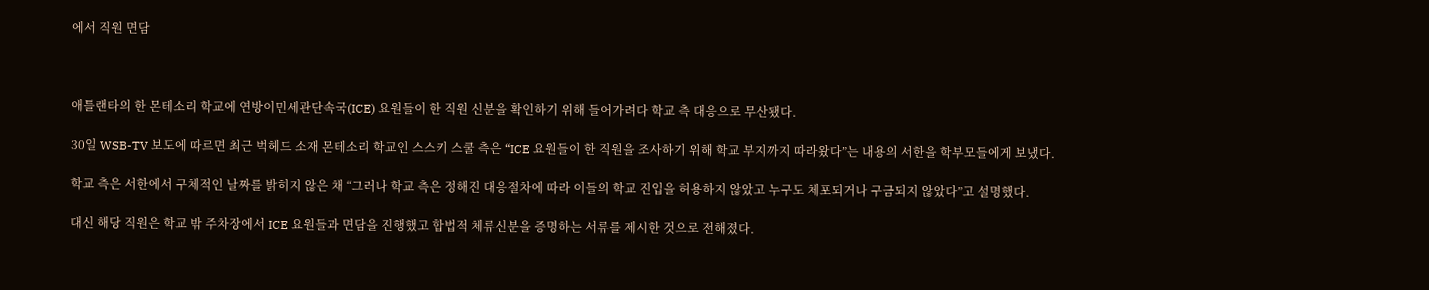에서 직원 면담



애틀랜타의 한 몬테소리 학교에 연방이민세관단속국(ICE) 요원들이 한 직원 신분을 확인하기 위해 들어가려다 학교 측 대응으로 무산됐다.

30일 WSB-TV 보도에 따르면 최근 벅헤드 소재 몬테소리 학교인 스스키 스쿨 측은 “ICE 요원들이 한 직원을 조사하기 위해 학교 부지까지 따라왔다”는 내용의 서한을 학부모들에게 보냈다.

학교 측은 서한에서 구체적인 날짜를 밝히지 않은 채 “그러나 학교 측은 정해진 대응절차에 따라 이들의 학교 진입을 허용하지 않았고 누구도 체포되거나 구금되지 않았다”고 설명했다.

대신 해당 직원은 학교 밖 주차장에서 ICE 요원들과 면담을 진행했고 합법적 체류신분을 증명하는 서류를 제시한 것으로 전해졌다.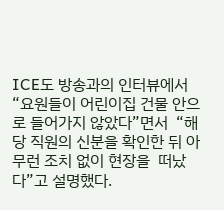ICE도 방송과의 인터뷰에서  “요원들이 어린이집 건물 안으로 들어가지 않았다”면서  “해당 직원의 신분을 확인한 뒤 아무런 조치 없이 현장을  떠났다”고 설명했다.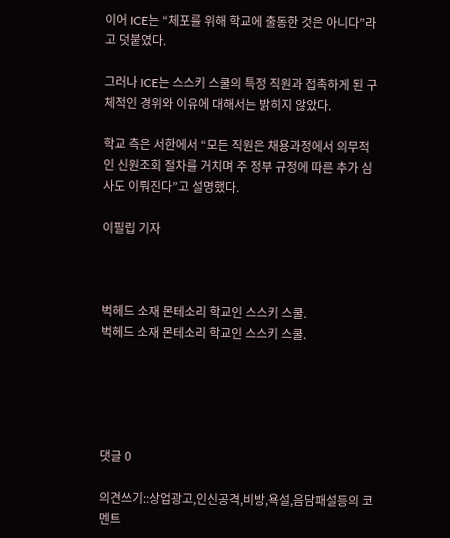이어 ICE는 “체포를 위해 학교에 출동한 것은 아니다”라고 덧붙였다.

그러나 ICE는 스스키 스쿨의 특정 직원과 접촉하게 된 구체적인 경위와 이유에 대해서는 밝히지 않았다.

학교 측은 서한에서 “모든 직원은 채용과정에서 의무적인 신원조회 절차를 거치며 주 정부 규정에 따른 추가 심사도 이뤄진다”고 설명했다.

이필립 기자



벅헤드 소재 몬테소리 학교인 스스키 스쿨.
벅헤드 소재 몬테소리 학교인 스스키 스쿨.





댓글 0

의견쓰기::상업광고,인신공격,비방,욕설,음담패설등의 코멘트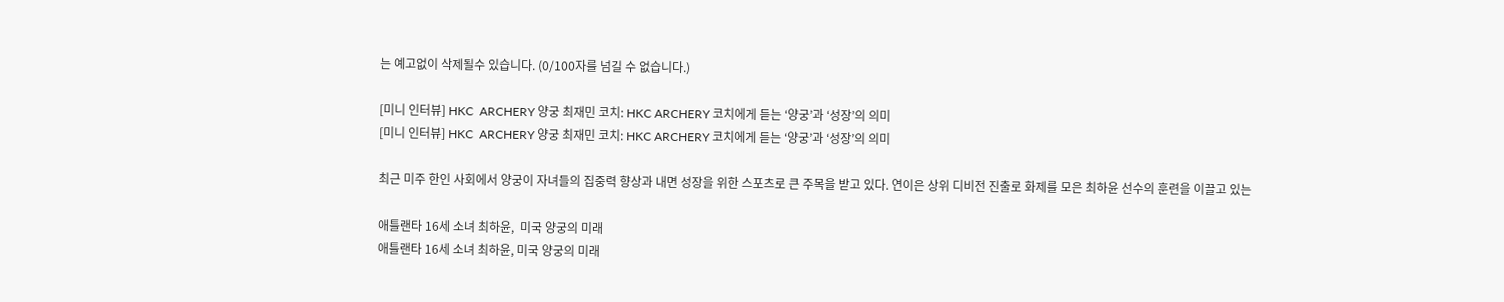는 예고없이 삭제될수 있습니다. (0/100자를 넘길 수 없습니다.)

[미니 인터뷰] HKC  ARCHERY 양궁 최재민 코치: HKC ARCHERY 코치에게 듣는 ‘양궁’과 ‘성장’의 의미
[미니 인터뷰] HKC  ARCHERY 양궁 최재민 코치: HKC ARCHERY 코치에게 듣는 ‘양궁’과 ‘성장’의 의미

최근 미주 한인 사회에서 양궁이 자녀들의 집중력 향상과 내면 성장을 위한 스포츠로 큰 주목을 받고 있다. 연이은 상위 디비전 진출로 화제를 모은 최하윤 선수의 훈련을 이끌고 있는

애틀랜타 16세 소녀 최하윤,  미국 양궁의 미래
애틀랜타 16세 소녀 최하윤, 미국 양궁의 미래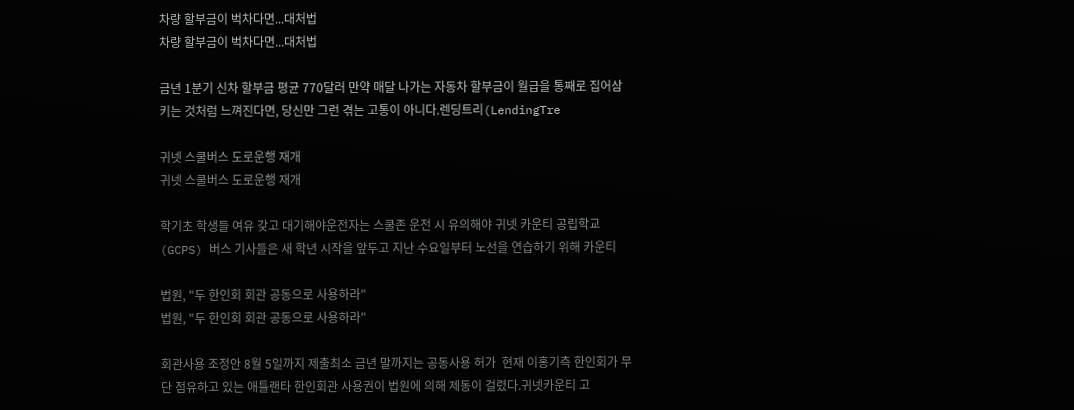차량 할부금이 벅차다면...대처법
차량 할부금이 벅차다면...대처법

금년 1분기 신차 할부금 평균 770달러 만약 매달 나가는 자동차 할부금이 월급을 통째로 집어삼키는 것처럼 느껴진다면, 당신만 그런 겪는 고통이 아니다.렌딩트리(LendingTre

귀넷 스쿨버스 도로운행 재개
귀넷 스쿨버스 도로운행 재개

학기초 학생들 여유 갖고 대기해야운전자는 스쿨존 운전 시 유의해야 귀넷 카운티 공립학교(GCPS) 버스 기사들은 새 학년 시작을 앞두고 지난 수요일부터 노선을 연습하기 위해 카운티

법원, "두 한인회 회관 공동으로 사용하라"
법원, "두 한인회 회관 공동으로 사용하라"

회관사용 조정안 8월 5일까지 제출최소 금년 말까지는 공동사용 허가  현재 이홍기측 한인회가 무단 점유하고 있는 애틀랜타 한인회관 사용권이 법원에 의해 제동이 걸렸다.귀넷카운티 고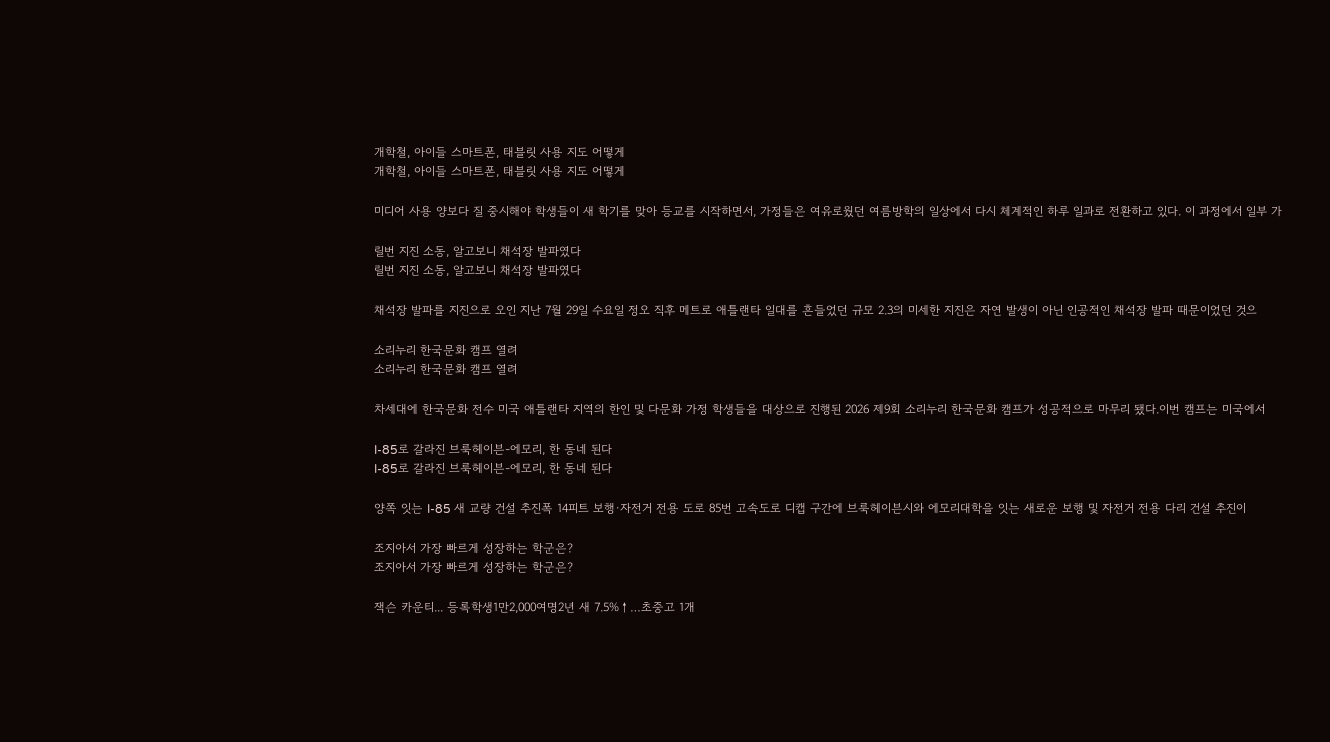개학철, 아이들 스마트폰, 태블릿 사용 지도 어떻게
개학철, 아이들 스마트폰, 태블릿 사용 지도 어떻게

미디어 사용 양보다 질 중시해야 학생들이 새 학기를 맞아 등교를 시작하면서, 가정들은 여유로웠던 여름방학의 일상에서 다시 체계적인 하루 일과로 전환하고 있다. 이 과정에서 일부 가

릴번 지진 소동, 알고보니 채석장 발파였다
릴번 지진 소동, 알고보니 채석장 발파였다

채석장 발파를 지진으로 오인 지난 7월 29일 수요일 정오 직후 메트로 애틀랜타 일대를 흔들었던 규모 2.3의 미세한 지진은 자연 발생이 아닌 인공적인 채석장 발파 때문이었던 것으

소리누리 한국문화 캠프 열려
소리누리 한국문화 캠프 열려

차세대에 한국문화 전수 미국 애틀랜타 지역의 한인 및 다문화 가정 학생들을 대상으로 진행된 2026 제9회 소리누리 한국문화 캠프가 성공적으로 마무리 됐다.이번 캠프는 미국에서

I-85로 갈라진 브룩헤이븐-에모리, 한 동네 된다
I-85로 갈라진 브룩헤이븐-에모리, 한 동네 된다

양쪽 잇는 I-85 새 교량 건설 추진폭 14피트 보행∙자전거 전용 도로 85번 고속도로 디캡 구간에 브룩헤이븐시와 에모리대학을 잇는 새로운 보행 및 자전거 전용 다리 건설 추진이

조지아서 가장 빠르게 성장하는 학군은?
조지아서 가장 빠르게 성장하는 학군은?

잭슨 카운티... 등록학생1만2,000여명2년 새 7.5%↑…초중고 1개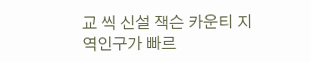교 씩 신설 잭슨 카운티 지역인구가 빠르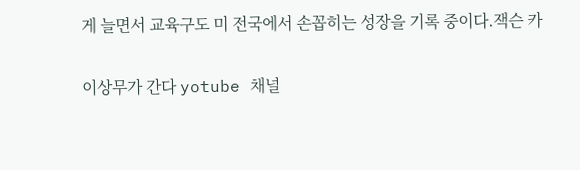게 늘면서 교육구도 미 전국에서 손꼽히는 성장을 기록 중이다.잭슨 카

이상무가 간다 yotube 채널